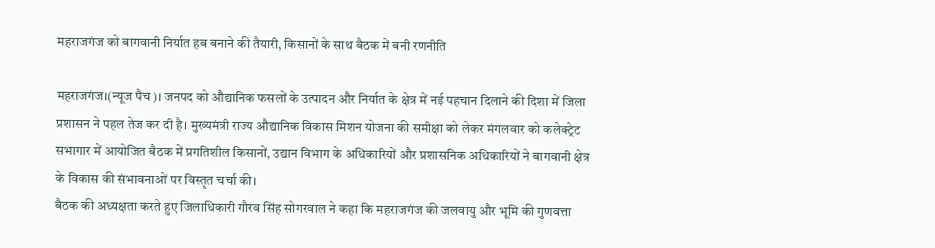महराजगंज को बागवानी निर्यात हब बनाने की तैयारी, किसानों के साथ बैठक में बनी रणनीति

महराजगंज।(न्यूज पैच)। जनपद को औद्यानिक फसलों के उत्पादन और निर्यात के क्षेत्र में नई पहचान दिलाने की दिशा में जिला प्रशासन ने पहल तेज कर दी है। मुख्यमंत्री राज्य औद्यानिक विकास मिशन योजना की समीक्षा को लेकर मंगलवार को कलेक्ट्रेट सभागार में आयोजित बैठक में प्रगतिशील किसानों, उद्यान विभाग के अधिकारियों और प्रशासनिक अधिकारियों ने बागवानी क्षेत्र के विकास की संभावनाओं पर विस्तृत चर्चा की।
बैठक की अध्यक्षता करते हुए जिलाधिकारी गौरव सिंह सोगरवाल ने कहा कि महराजगंज की जलवायु और भूमि की गुणवत्ता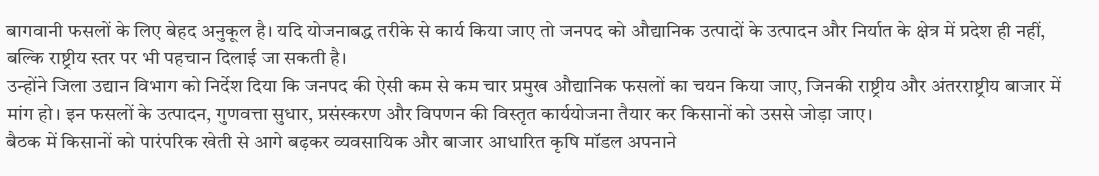बागवानी फसलों के लिए बेहद अनुकूल है। यदि योजनाबद्ध तरीके से कार्य किया जाए तो जनपद को औद्यानिक उत्पादों के उत्पादन और निर्यात के क्षेत्र में प्रदेश ही नहीं, बल्कि राष्ट्रीय स्तर पर भी पहचान दिलाई जा सकती है।
उन्होंने जिला उद्यान विभाग को निर्देश दिया कि जनपद की ऐसी कम से कम चार प्रमुख औद्यानिक फसलों का चयन किया जाए, जिनकी राष्ट्रीय और अंतरराष्ट्रीय बाजार में मांग हो। इन फसलों के उत्पादन, गुणवत्ता सुधार, प्रसंस्करण और विपणन की विस्तृत कार्ययोजना तैयार कर किसानों को उससे जोड़ा जाए।
बैठक में किसानों को पारंपरिक खेती से आगे बढ़कर व्यवसायिक और बाजार आधारित कृषि मॉडल अपनाने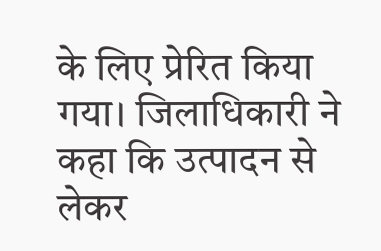के लिए प्रेरित किया गया। जिलाधिकारी ने कहा कि उत्पादन से लेकर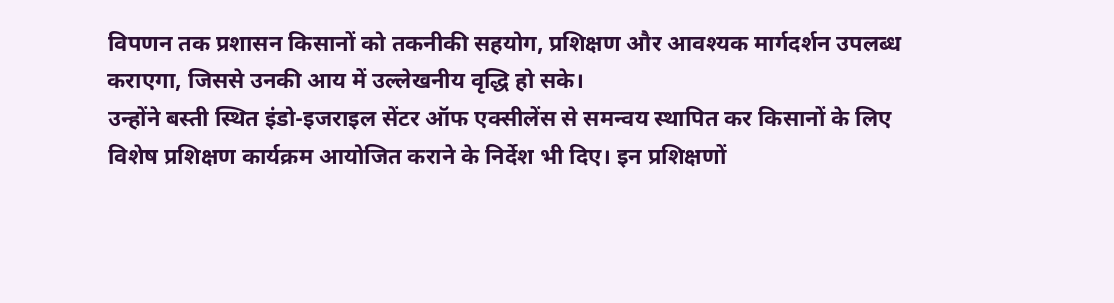विपणन तक प्रशासन किसानों को तकनीकी सहयोग, प्रशिक्षण और आवश्यक मार्गदर्शन उपलब्ध कराएगा, जिससे उनकी आय में उल्लेखनीय वृद्धि हो सके।
उन्होंने बस्ती स्थित इंडो-इजराइल सेंटर ऑफ एक्सीलेंस से समन्वय स्थापित कर किसानों के लिए विशेष प्रशिक्षण कार्यक्रम आयोजित कराने के निर्देश भी दिए। इन प्रशिक्षणों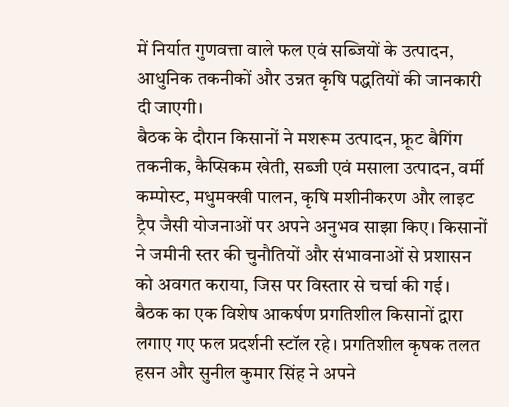में निर्यात गुणवत्ता वाले फल एवं सब्जियों के उत्पादन, आधुनिक तकनीकों और उन्नत कृषि पद्धतियों की जानकारी दी जाएगी।
बैठक के दौरान किसानों ने मशरूम उत्पादन, फ्रूट बैगिंग तकनीक, कैप्सिकम खेती, सब्जी एवं मसाला उत्पादन, वर्मी कम्पोस्ट, मधुमक्खी पालन, कृषि मशीनीकरण और लाइट ट्रैप जैसी योजनाओं पर अपने अनुभव साझा किए। किसानों ने जमीनी स्तर की चुनौतियों और संभावनाओं से प्रशासन को अवगत कराया, जिस पर विस्तार से चर्चा की गई।
बैठक का एक विशेष आकर्षण प्रगतिशील किसानों द्वारा लगाए गए फल प्रदर्शनी स्टॉल रहे। प्रगतिशील कृषक तलत हसन और सुनील कुमार सिंह ने अपने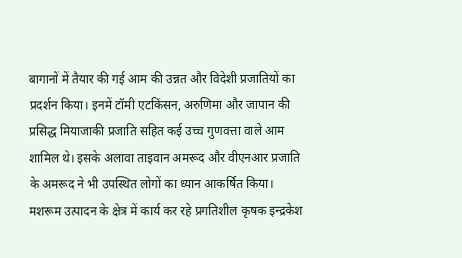बागानों में तैयार की गई आम की उन्नत और विदेशी प्रजातियों का प्रदर्शन किया। इनमें टॉमी एटकिंसन, अरुणिमा और जापान की प्रसिद्ध मियाजाकी प्रजाति सहित कई उच्च गुणवत्ता वाले आम शामिल थे। इसके अलावा ताइवान अमरूद और वीएनआर प्रजाति के अमरूद ने भी उपस्थित लोगों का ध्यान आकर्षित किया।
मशरूम उत्पादन के क्षेत्र में कार्य कर रहे प्रगतिशील कृषक इन्द्रकेश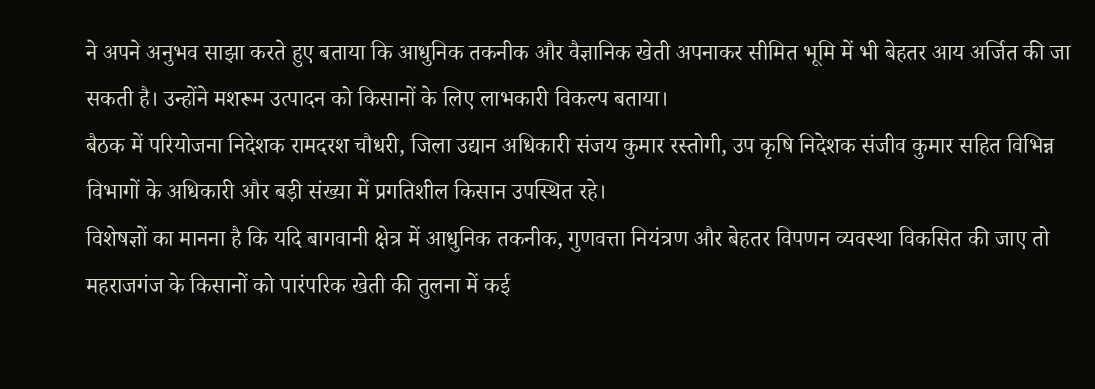ने अपने अनुभव साझा करते हुए बताया कि आधुनिक तकनीक और वैज्ञानिक खेती अपनाकर सीमित भूमि में भी बेहतर आय अर्जित की जा सकती है। उन्होंने मशरूम उत्पादन को किसानों के लिए लाभकारी विकल्प बताया।
बैठक में परियोजना निदेशक रामदरश चौधरी, जिला उद्यान अधिकारी संजय कुमार रस्तोगी, उप कृषि निदेशक संजीव कुमार सहित विभिन्न विभागों के अधिकारी और बड़ी संख्या में प्रगतिशील किसान उपस्थित रहे।
विशेषज्ञों का मानना है कि यदि बागवानी क्षेत्र में आधुनिक तकनीक, गुणवत्ता नियंत्रण और बेहतर विपणन व्यवस्था विकसित की जाए तो महराजगंज के किसानों को पारंपरिक खेती की तुलना में कई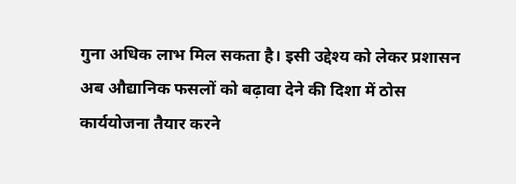गुना अधिक लाभ मिल सकता है। इसी उद्देश्य को लेकर प्रशासन अब औद्यानिक फसलों को बढ़ावा देने की दिशा में ठोस कार्ययोजना तैयार करने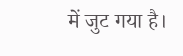में जुट गया है।